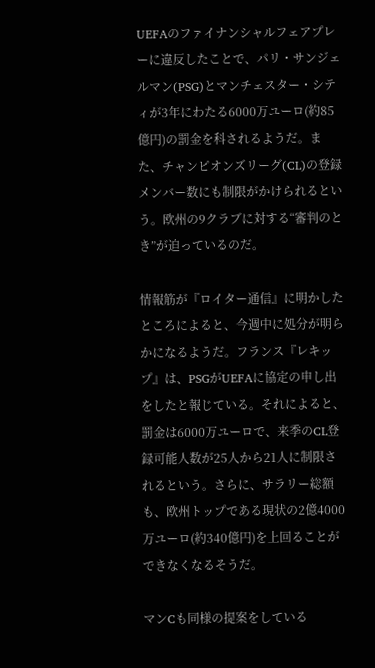UEFAのファイナンシャルフェアプレーに違反したことで、パリ・サンジェルマン(PSG)とマンチェスター・シティが3年にわたる6000万ユーロ(約85億円)の罰金を科されるようだ。また、チャンピオンズリーグ(CL)の登録メンバー数にも制限がかけられるという。欧州の9クラブに対する“審判のとき”が迫っているのだ。

情報筋が『ロイター通信』に明かしたところによると、今週中に処分が明らかになるようだ。フランス『レキップ』は、PSGがUEFAに協定の申し出をしたと報じている。それによると、罰金は6000万ユーロで、来季のCL登録可能人数が25人から21人に制限されるという。さらに、サラリー総額も、欧州トップである現状の2億4000万ユーロ(約340億円)を上回ることができなくなるそうだ。

マンCも同様の提案をしている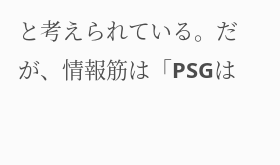と考えられている。だが、情報筋は「PSGは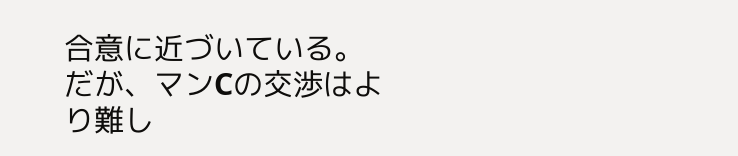合意に近づいている。だが、マンCの交渉はより難し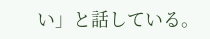い」と話している。